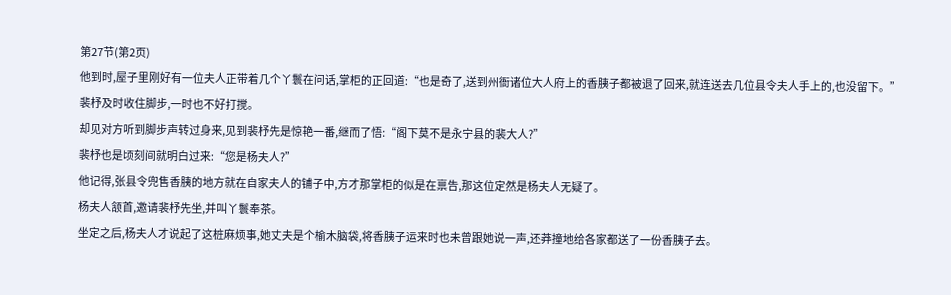第27节(第2页)
他到时,屋子里刚好有一位夫人正带着几个丫鬟在问话,掌柜的正回道:“也是奇了,送到州衙诸位大人府上的香胰子都被退了回来,就连送去几位县令夫人手上的,也没留下。”
裴杼及时收住脚步,一时也不好打搅。
却见对方听到脚步声转过身来,见到裴杼先是惊艳一番,继而了悟:“阁下莫不是永宁县的裴大人?”
裴杼也是顷刻间就明白过来:“您是杨夫人?”
他记得,张县令兜售香胰的地方就在自家夫人的铺子中,方才那掌柜的似是在禀告,那这位定然是杨夫人无疑了。
杨夫人颔首,邀请裴杼先坐,并叫丫鬟奉茶。
坐定之后,杨夫人才说起了这桩麻烦事,她丈夫是个榆木脑袋,将香胰子运来时也未曾跟她说一声,还莽撞地给各家都送了一份香胰子去。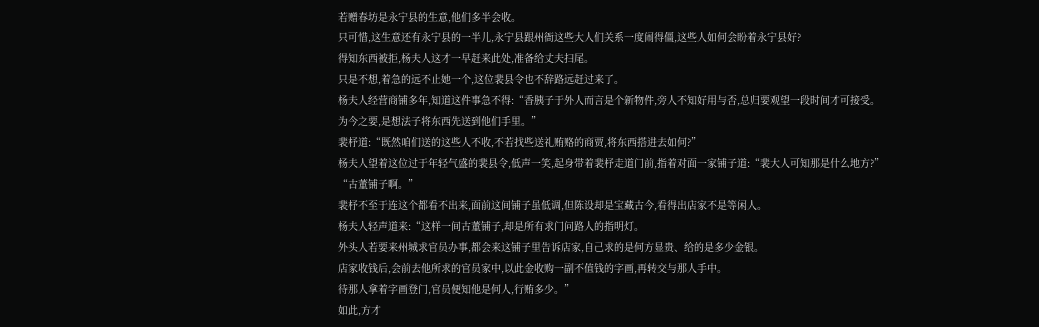若赠春坊是永宁县的生意,他们多半会收。
只可惜,这生意还有永宁县的一半儿,永宁县跟州衙这些大人们关系一度闹得僵,这些人如何会盼着永宁县好?
得知东西被拒,杨夫人这才一早赶来此处,准备给丈夫扫尾。
只是不想,着急的远不止她一个,这位裴县令也不辞路远赶过来了。
杨夫人经营商铺多年,知道这件事急不得:“香胰子于外人而言是个新物件,旁人不知好用与否,总归要观望一段时间才可接受。
为今之要,是想法子将东西先送到他们手里。”
裴杼道:“既然咱们送的这些人不收,不若找些送礼贿赂的商贾,将东西搭进去如何?”
杨夫人望着这位过于年轻气盛的裴县令,低声一笑,起身带着裴杼走道门前,指着对面一家铺子道:“裴大人可知那是什么地方?”
“古董铺子啊。”
裴杼不至于连这个都看不出来,面前这间铺子虽低调,但陈设却是宝藏古今,看得出店家不是等闲人。
杨夫人轻声道来:“这样一间古董铺子,却是所有求门问路人的指明灯。
外头人若要来州城求官员办事,都会来这铺子里告诉店家,自己求的是何方显贵、给的是多少金银。
店家收钱后,会前去他所求的官员家中,以此金收购一副不值钱的字画,再转交与那人手中。
待那人拿着字画登门,官员便知他是何人,行贿多少。”
如此,方才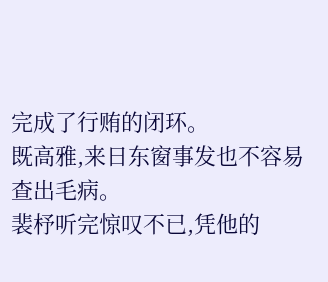完成了行贿的闭环。
既高雅,来日东窗事发也不容易查出毛病。
裴杼听完惊叹不已,凭他的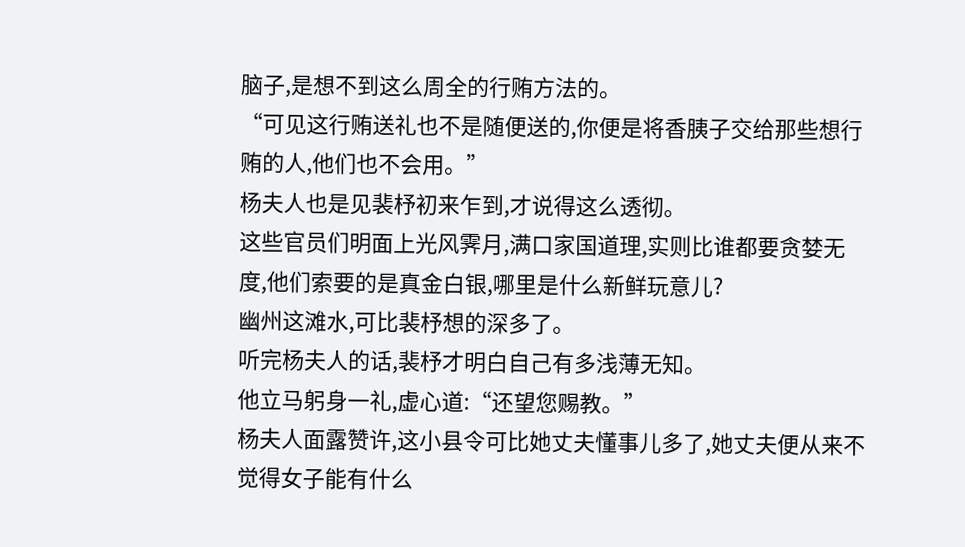脑子,是想不到这么周全的行贿方法的。
“可见这行贿送礼也不是随便送的,你便是将香胰子交给那些想行贿的人,他们也不会用。”
杨夫人也是见裴杼初来乍到,才说得这么透彻。
这些官员们明面上光风霁月,满口家国道理,实则比谁都要贪婪无度,他们索要的是真金白银,哪里是什么新鲜玩意儿?
幽州这滩水,可比裴杼想的深多了。
听完杨夫人的话,裴杼才明白自己有多浅薄无知。
他立马躬身一礼,虚心道:“还望您赐教。”
杨夫人面露赞许,这小县令可比她丈夫懂事儿多了,她丈夫便从来不觉得女子能有什么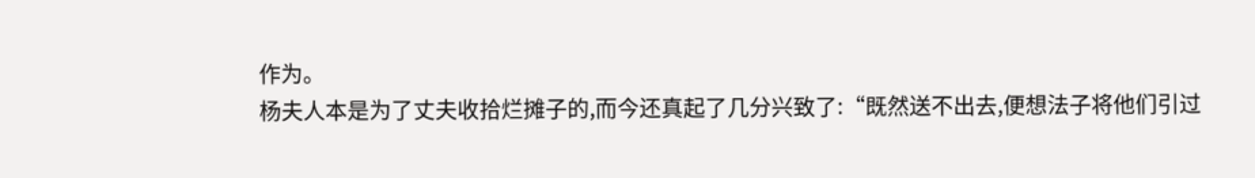作为。
杨夫人本是为了丈夫收拾烂摊子的,而今还真起了几分兴致了:“既然送不出去,便想法子将他们引过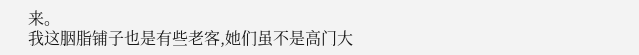来。
我这胭脂铺子也是有些老客,她们虽不是高门大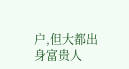户,但大都出身富贵人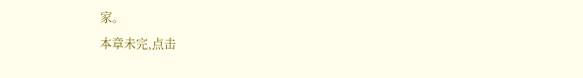家。
本章未完,点击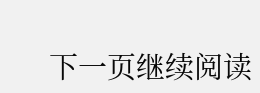下一页继续阅读